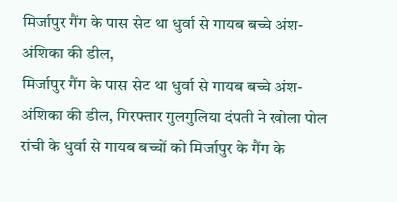मिर्जापुर गैंग के पास सेट था धुर्वा से गायब बच्चे अंश-अंशिका की डील,
मिर्जापुर गैंग के पास सेट था धुर्वा से गायब बच्चे अंश-अंशिका की डील, गिरफ्तार गुलगुलिया दंपती ने खोला पोल
रांची के धुर्वा से गायब बच्चों को मिर्जापुर के गैंग के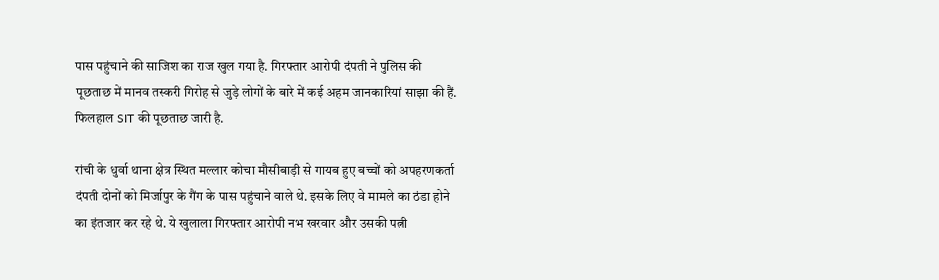पास पहुंचाने की साजिश का राज खुल गया है. गिरफ्तार आरोपी दंपती ने पुलिस की पूछताछ में मानव तस्करी गिरोह से जुड़े लोगों के बारे में कई अहम जानकारियां साझा की हैं. फिलहाल SIT की पूछताछ जारी है.

रांची के धुर्वा थाना क्षेत्र स्थित मल्लार कोचा मौसीबाड़ी से गायब हुए बच्चों को अपहरणकर्ता दंपती दोनों को मिर्जापुर के गैंग के पास पहुंचाने वाले थे. इसके लिए वे मामले का ठंडा होने का इंतजार कर रहे थे. ये खुलाला गिरफ्तार आरोपी नभ खरवार और उसकी पत्नी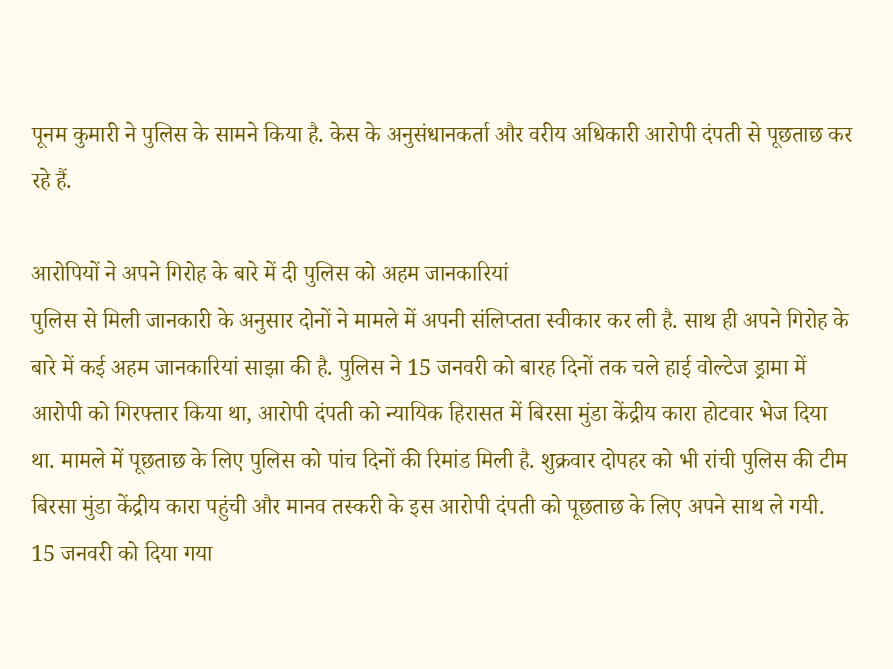पूनम कुमारी ने पुलिस के सामने किया है. केस के अनुसंधानकर्ता और वरीय अधिकारी आरोपी दंपती से पूछताछ कर रहे हैं.

आरोपियों ने अपने गिरोह के बारे में दी पुलिस को अहम जानकारियां
पुलिस से मिली जानकारी के अनुसार दोनों ने मामले में अपनी संलिप्तता स्वीकार कर ली है. साथ ही अपने गिरोह के बारे में कई अहम जानकारियां साझा की है. पुलिस ने 15 जनवरी को बारह दिनों तक चले हाई वोल्टेज ड्रामा में आरोपी को गिरफ्तार किया था, आरोपी दंपती को न्यायिक हिरासत में बिरसा मुंडा केंद्रीय कारा होटवार भेज दिया था. मामले में पूछताछ के लिए पुलिस को पांच दिनों की रिमांड मिली है. शुक्रवार दोपहर को भी रांची पुलिस की टीम बिरसा मुंडा केंद्रीय कारा पहुंची और मानव तस्करी के इस आरोपी दंपती को पूछताछ के लिए अपने साथ ले गयी.
15 जनवरी को दिया गया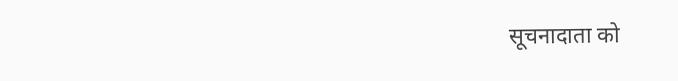सूचनादाता को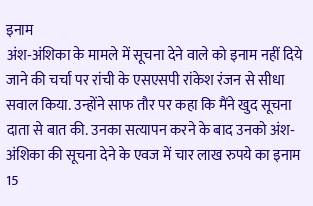इनाम
अंश‐अंशिका के मामले में सूचना देने वाले को इनाम नहीं दिये जाने की चर्चा पर रांची के एसएसपी रांकेश रंजन से सीधा सवाल किया. उन्होंने साफ तौर पर कहा कि मैंने खुद सूचना दाता से बात की. उनका सत्यापन करने के बाद उनको अंश‐अंशिका की सूचना देने के एवज में चार लाख रुपये का इनाम 15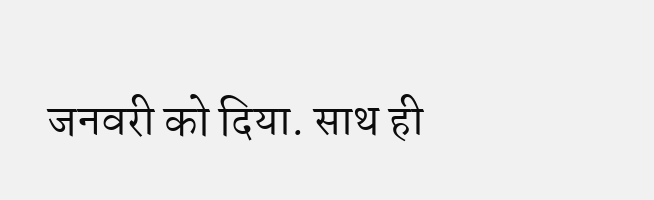जनवरी को दिया. साथ ही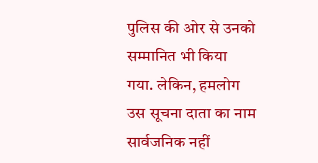पुलिस की ओर से उनको सम्मानित भी किया गया. लेकिन, हमलोग उस सूचना दाता का नाम सार्वजनिक नहीं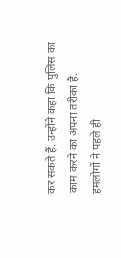कर सकते हैं. उन्होंने कहा कि पुलिस का काम करने का अपना तरीका है. हमलोगों ने पहले ही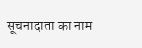सूचनादाता का नाम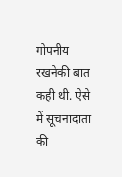गोपनीय रखनेकी बात कही थी. ऐसे में सूचनादाता की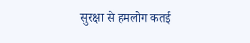सुरक्षा से हमलोग कतई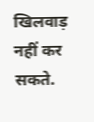खिलवाड़ नहीं कर सकते.